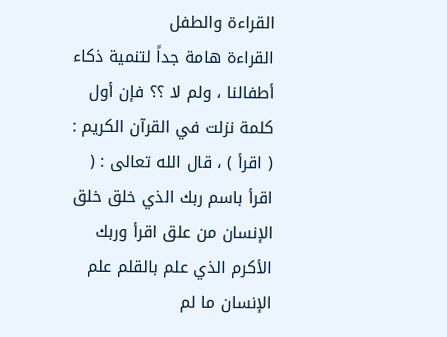القراءة والطفل
القراءة هامة جداً لتنمية ذكاء أطفالنا ، ولم لا ؟؟ فإن أول كلمة نزلت في القرآن الكريم : ( اقرأ ) ، قال الله تعالى : ( اقرأ باسم ربك الذي خلق خلق الإنسان من علق اقرأ وربك الأكرم الذي علم بالقلم علم الإنسان ما لم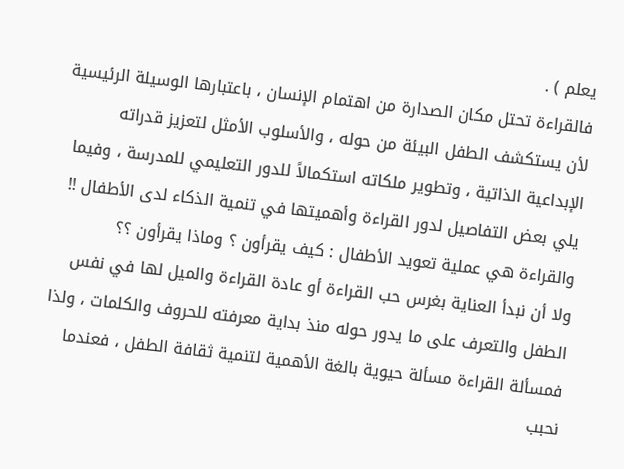يعلم ) .
فالقراءة تحتل مكان الصدارة من اهتمام الإنسان ، باعتبارها الوسيلة الرئيسية لأن يستكشف الطفل البيئة من حوله ، والأسلوب الأمثل لتعزيز قدراته الإبداعية الذاتية ، وتطوير ملكاته استكمالاً للدور التعليمي للمدرسة ، وفيما يلي بعض التفاصيل لدور القراءة وأهميتها في تنمية الذكاء لدى الأطفال !!
والقراءة هي عملية تعويد الأطفال : كيف يقرأون ؟ وماذا يقرأون ؟؟
ولا أن نبدأ العناية بغرس حب القراءة أو عادة القراءة والميل لها في نفس الطفل والتعرف على ما يدور حوله منذ بداية معرفته للحروف والكلمات ، ولذا فمسألة القراءة مسألة حيوية بالغة الأهمية لتنمية ثقافة الطفل ، فعندما نحبب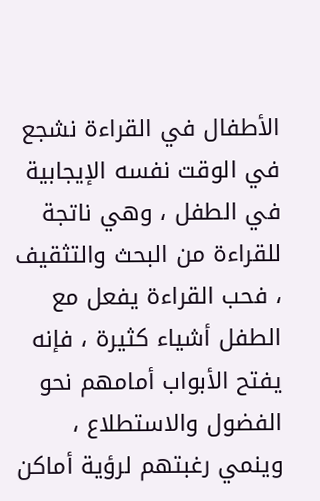الأطفال في القراءة نشجع في الوقت نفسه الإيجابية في الطفل ، وهي ناتجة للقراءة من البحث والتثقيف ، فحب القراءة يفعل مع الطفل أشياء كثيرة ، فإنه يفتح الأبواب أمامهم نحو الفضول والاستطلاع ، وينمي رغبتهم لرؤية أماكن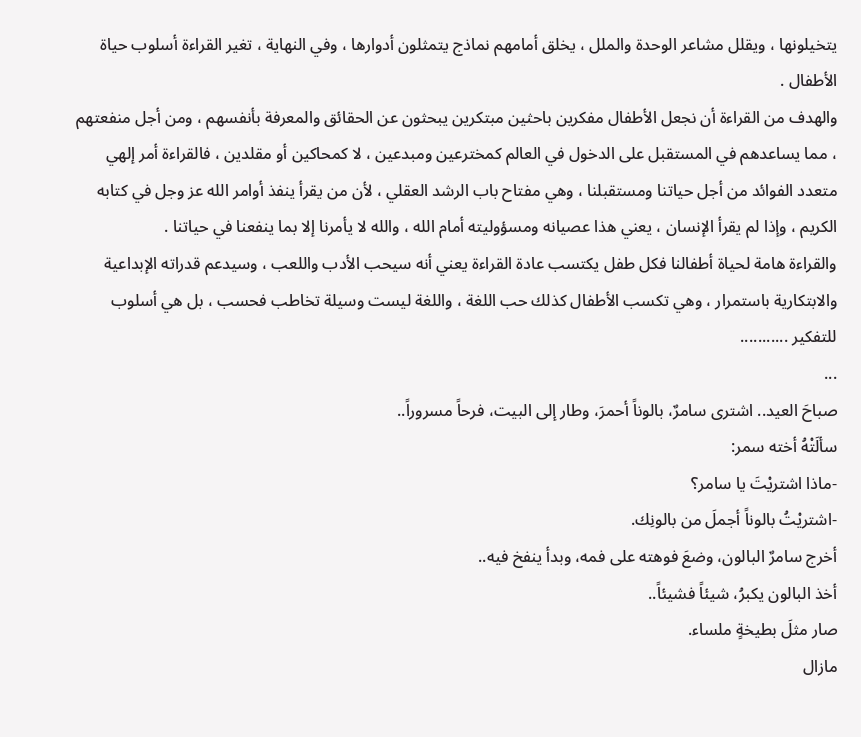يتخيلونها ، ويقلل مشاعر الوحدة والملل ، يخلق أمامهم نماذج يتمثلون أدوارها ، وفي النهاية ، تغير القراءة أسلوب حياة الأطفال .
والهدف من القراءة أن نجعل الأطفال مفكرين باحثين مبتكرين يبحثون عن الحقائق والمعرفة بأنفسهم ، ومن أجل منفعتهم ، مما يساعدهم في المستقبل على الدخول في العالم كمخترعين ومبدعين ، لا كمحاكين أو مقلدين ، فالقراءة أمر إلهي متعدد الفوائد من أجل حياتنا ومستقبلنا ، وهي مفتاح باب الرشد العقلي ، لأن من يقرأ ينفذ أوامر الله عز وجل في كتابه الكريم ، وإذا لم يقرأ الإنسان ، يعني هذا عصيانه ومسؤوليته أمام الله ، والله لا يأمرنا إلا بما ينفعنا في حياتنا .
والقراءة هامة لحياة أطفالنا فكل طفل يكتسب عادة القراءة يعني أنه سيحب الأدب واللعب ، وسيدعم قدراته الإبداعية والابتكارية باستمرار ، وهي تكسب الأطفال كذلك حب اللغة ، واللغة ليست وسيلة تخاطب فحسب ، بل هي أسلوب للتفكير ...........
...
صباحَ العيد.. اشترى سامرٌ، بالوناً أحمرَ، وطار إلى البيت، فرحاً مسروراً..
سألَتْهُ أخته سمر:
-ماذا اشتريْتَ يا سامر؟
-اشتريْتُ بالوناً أجملَ من بالونِك.
أخرج سامرٌ البالون، وضعَ فوهته على فمه، وبدأ ينفخ فيه..
أخذ البالون يكبرُ، شيئاً فشيئاً..
صار مثلَ بطيخةٍ ملساء.
مازال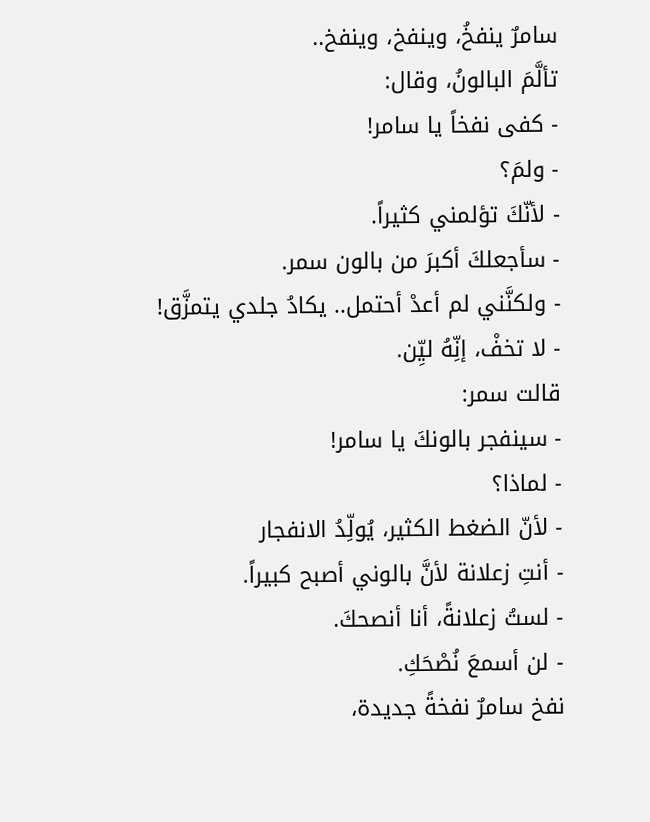سامرٌ ينفخُ، وينفخ، وينفخ..
تألَّمَ البالونُ، وقال:
- كفى نفخاً يا سامر!
- ولمَ؟
- لأنّكَ تؤلمني كثيراً.
- سأجعلكَ أكبرَ من بالون سمر.
- ولكنَّني لم أعدْ أحتمل.. يكادُ جلدي يتمزَّق!
- لا تخفْ، إنِّهُ ليِّن.
قالت سمر:
- سينفجر بالونكَ يا سامر!
- لماذا؟
- لأنّ الضغط الكثير، يُولِّدُ الانفجار
- أنتِ زعلانة لأنَّ بالوني أصبح كبيراً.
- لستُ زعلانةً، أنا أنصحكَ.
- لن أسمعَ نُصْحَكِ.
نفخ سامرٌ نفخةً جديدة،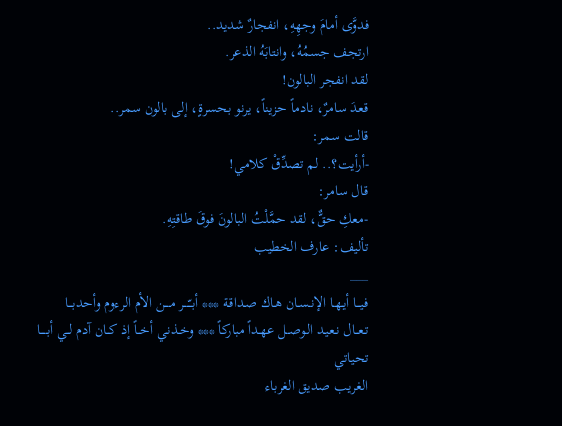فدوَّى أمامَ وجهِهِ، انفجارٌ شديد..
ارتجف جسمُهُ، وانتابَهُ الذعر.
لقد انفجر البالون!
قعدَ سامرٌ، نادماً حزيناً، يرنو بحسرةٍ، إلى بالون سمر..
قالت سمر:
-أرأيت؟.. لم تصدِّقْ كلامي!
قال سامر:
-معكِ حقٌّ، لقد حمَّلْتُ البالونَ فوقَ طاقتِهِ.
تأليف: عارف الخطيب
___
فيـــا أيـهـا الإنـسـان هـاك صـداقـة *** أبـّــــر مــــن الأم الرءوم وأحدبـــا
تـعــال نـعيـد الـوصــل عهـداً مباركاً *** وخـذنـي أخــاً إذ كــان آدم لــي أبـــــا
تحياتي
الغريب صديق الغرباء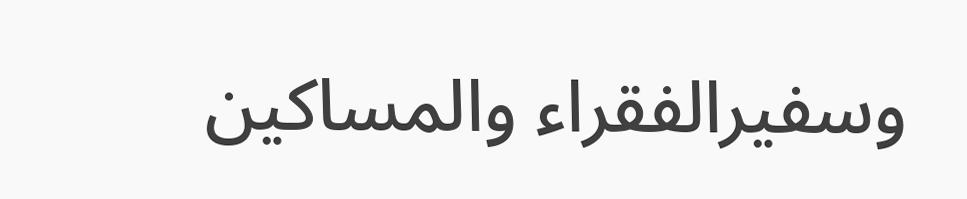وسفيرالفقراء والمساكين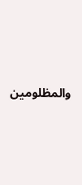والمظلومين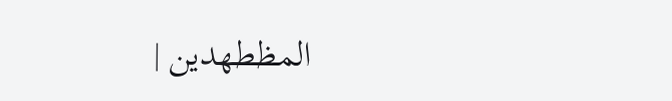المظطهدين |